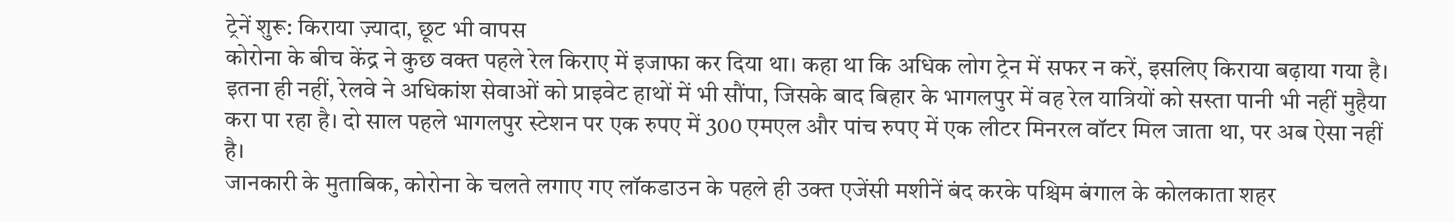ट्रेनें शुरू: किराया ज़्यादा, छूट भी वापस
कोरोना के बीच केंद्र ने कुछ वक्त पहले रेल किराए में इजाफा कर दिया था। कहा था कि अधिक लोग ट्रेन में सफर न करें, इसलिए किराया बढ़ाया गया है। इतना ही नहीं, रेलवे ने अधिकांश सेवाओं को प्राइवेट हाथों में भी सौंपा, जिसके बाद बिहार के भागलपुर में वह रेल यात्रियों को सस्ता पानी भी नहीं मुहैया करा पा रहा है। दो साल पहले भागलपुर स्टेशन पर एक रुपए में 300 एमएल और पांच रुपए में एक लीटर मिनरल वॉटर मिल जाता था, पर अब ऐसा नहीं है।
जानकारी के मुताबिक, कोरोना के चलते लगाए गए लॉकडाउन के पहले ही उक्त एजेंसी मशीनें बंद करके पश्चिम बंगाल के कोलकाता शहर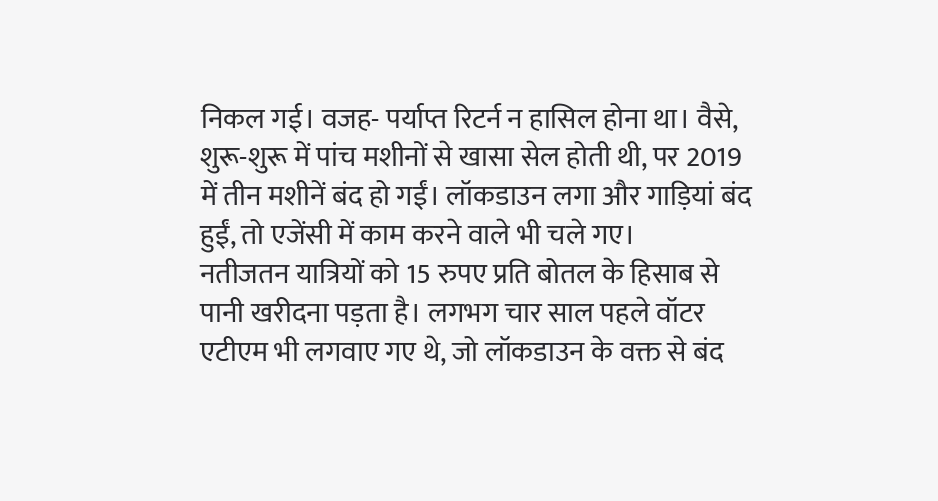निकल गई। वजह- पर्याप्त रिटर्न न हासिल होना था। वैसे, शुरू-शुरू में पांच मशीनों से खासा सेल होती थी, पर 2019 में तीन मशीनें बंद हो गईं। लॉकडाउन लगा और गाड़ियां बंद हुईं, तो एजेंसी में काम करने वाले भी चले गए।
नतीजतन यात्रियों को 15 रुपए प्रति बोतल के हिसाब से पानी खरीदना पड़ता है। लगभग चार साल पहले वॉटर एटीएम भी लगवाए गए थे, जो लॉकडाउन के वक्त से बंद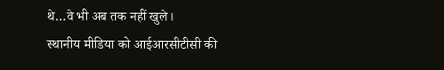थे…वे भी अब तक नहीं खुले।
स्थानीय मीडिया को आईआरसीटीसी की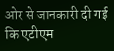ओर से जानकारी दी गई कि एटीएम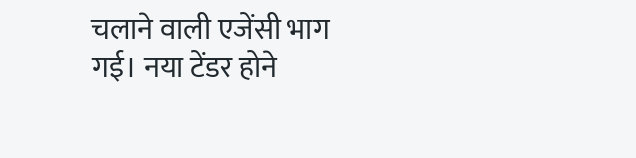चलाने वाली एजेंसी भाग गई। नया टेंडर होने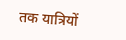तक यात्रियों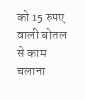को 15 रुपए वाली बोतल से काम चलाना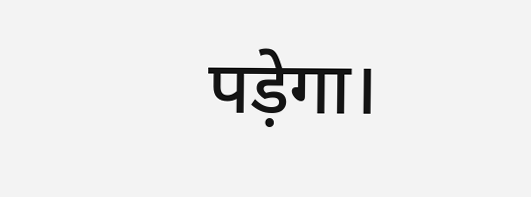पड़ेगा।